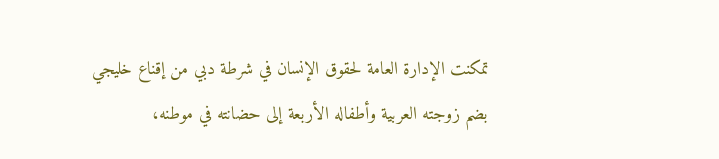تمكنت الإدارة العامة لحقوق الإنسان في شرطة دبي من إقناع خليجي بضم زوجته العربية وأطفاله الأربعة إلى حضانته في موطنه،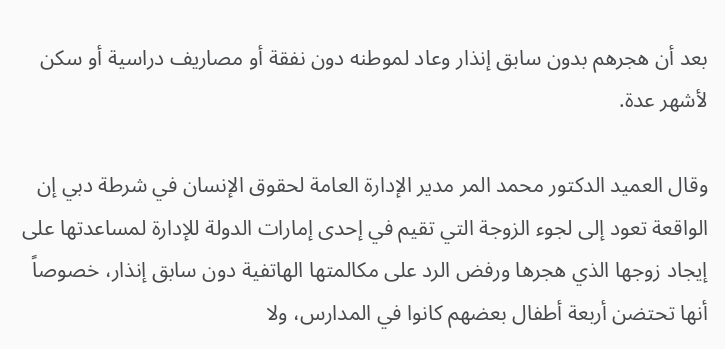بعد أن هجرهم بدون سابق إنذار وعاد لموطنه دون نفقة أو مصاريف دراسية أو سكن لأشهر عدة.

وقال العميد الدكتور محمد المر مدير الإدارة العامة لحقوق الإنسان في شرطة دبي إن الواقعة تعود إلى لجوء الزوجة التي تقيم في إحدى إمارات الدولة للإدارة لمساعدتها على إيجاد زوجها الذي هجرها ورفض الرد على مكالمتها الهاتفية دون سابق إنذار، خصوصاً أنها تحتضن أربعة أطفال بعضهم كانوا في المدارس، ولا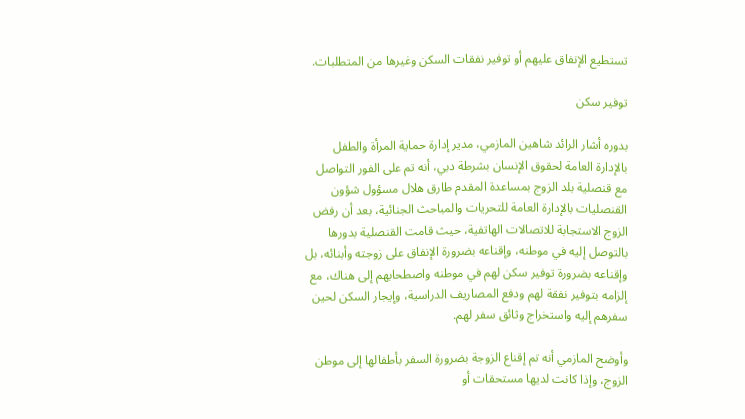تستطيع الإنفاق عليهم أو توفير نفقات السكن وغيرها من المتطلبات.

توفير سكن

بدوره أشار الرائد شاهين المازمي، مدير إدارة حماية المرأة والطفل بالإدارة العامة لحقوق الإنسان بشرطة دبي، أنه تم على الفور التواصل مع قنصلية بلد الزوج بمساعدة المقدم طارق هلال مسؤول شؤون القنصليات بالإدارة العامة للتحريات والمباحث الجنائية، بعد أن رفض الزوج الاستجابة للاتصالات الهاتفية، حيث قامت القنصلية بدورها بالتوصل إليه في موطنه، وإقناعه بضرورة الإنفاق على زوجته وأبنائه، بل وإقناعه بضرورة توفير سكن لهم في موطنه واصطحابهم إلى هناك، مع إلزامه بتوفير نفقة لهم ودفع المصاريف الدراسية، وإيجار السكن لحين سفرهم إليه واستخراج وثائق سفر لهم.

وأوضح المازمي أنه تم إقناع الزوجة بضرورة السفر بأطفالها إلى موطن الزوج، وإذا كانت لديها مستحقات أو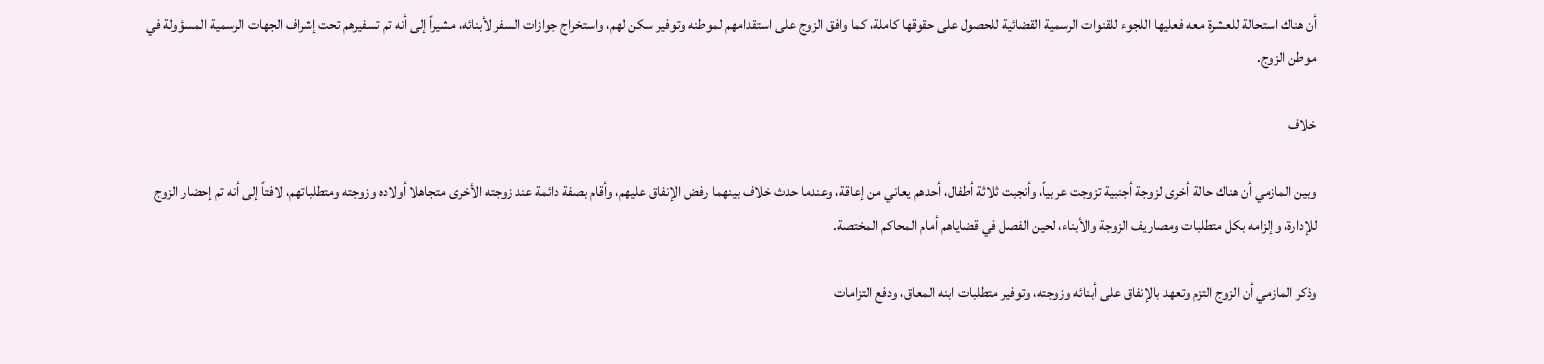أن هناك استحالة للعشرة معه فعليها اللجوء للقنوات الرسمية القضائية للحصول على حقوقها كاملة، كما وافق الزوج على استقدامهم لموطنه وتوفير سكن لهم، واستخراج جوازات السفر لأبنائه، مشيراً إلى أنه تم تسفيرهم تحت إشراف الجهات الرسمية المسؤولة في موطن الزوج.

خلاف

وبين المازمي أن هناك حالة أخرى لزوجة أجنبية تزوجت عربياً، وأنجبت ثلاثة أطفال، أحدهم يعاني من إعاقة، وعندما حدث خلاف بينهما رفض الإنفاق عليهم، وأقام بصفة دائمة عند زوجته الأخرى متجاهلا أولاده وزوجته ومتطلباتهم، لافتاً إلى أنه تم إحضار الزوج للإدارة، وإلزامه بكل متطلبات ومصاريف الزوجة والأبناء، لحين الفصل في قضاياهم أمام المحاكم المختصة.

وذكر المازمي أن الزوج التزم وتعهد بالإنفاق على أبنائه وزوجته، وتوفير متطلبات ابنه المعاق، ودفع التزامات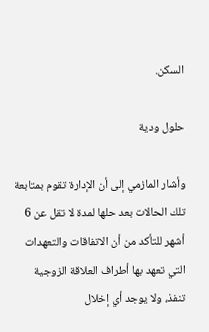السكن.

حلول ودية

وأشار المازمي إلى أن الإدارة تقوم بمتابعة تلك الحالات بعد حلها لمدة لا تقل عن 6 أشهر للتأكد من أن الاتفاقات والتعهدات التي تعهد بها أطراف العلاقة الزوجية تنفذ، ولا يوجد أي إخلال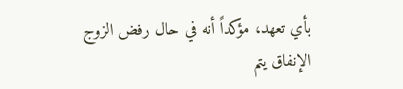بأي تعهد، مؤكداً أنه في حال رفض الزوج الإنفاق يتم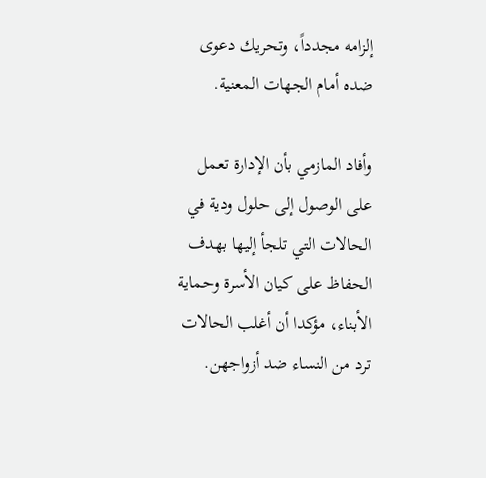إلزامه مجدداً، وتحريك دعوى ضده أمام الجهات المعنية.

وأفاد المازمي بأن الإدارة تعمل على الوصول إلى حلول ودية في الحالات التي تلجأ إليها بهدف الحفاظ على كيان الأسرة وحماية الأبناء، مؤكدا أن أغلب الحالات ترد من النساء ضد أزواجهن.